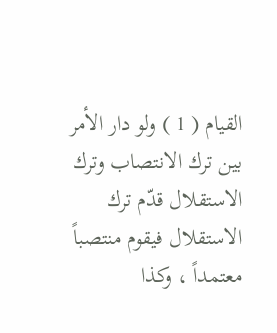القيام ( 1 ) ولو دار الأمر بين ترك الانتصاب وترك الاستقلال قدّم ترك الاستقلال فيقوم منتصباً معتمداً ، وكذا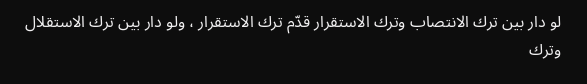لو دار بين ترك الانتصاب وترك الاستقرار قدّم ترك الاستقرار ، ولو دار بين ترك الاستقلال وترك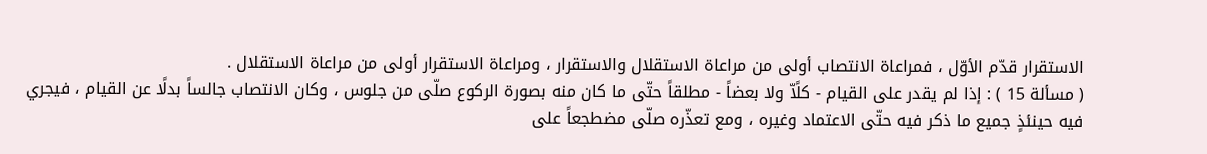الاستقرار قدّم الأوّل ، فمراعاة الانتصاب أولى من مراعاة الاستقلال والاستقرار ، ومراعاة الاستقرار أولى من مراعاة الاستقلال .
( مسألة 15 ) : إذا لم يقدر على القيام - كلًاّ ولا بعضاً - مطلقاً حتّى ما كان منه بصورة الركوع صلّى من جلوس ، وكان الانتصاب جالساً بدلًا عن القيام ، فيجري فيه حينئذٍ جميع ما ذكر فيه حتّى الاعتماد وغيره ، ومع تعذّره صلّى مضطجعاً على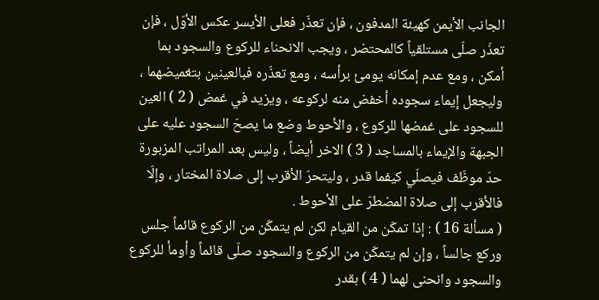الجانب الأيمن كهيئة المدفون ، فإن تعذّر فعلى الأيسر عكس الأوّل ، فإن تعذّر صلّى مستلقياً كالمحتضر ، ويجب الانحناء للركوع والسجود بما أمكن ، ومع عدم إمكانه يومئ برأسه ، ومع تعذّره فبالعينين بتغميضهما ، وليجعل إيماء سجوده أخفض منه لركوعه ، ويزيد في غمض ( 2 ) العين للسجود على غمضها للركوع ، والأحوط وضع ما يصحّ السجود عليه على الجبهة والإيماء بالمساجد ( 3 ) الاخر أيضاً ، وليس بعد المراتب المزبورة حدّ موظّف فيصلّي كيفما قدر ، وليتحرّ الأقرب إلى صلاة المختار ، وإلّا فالأقرب إلى صلاة المضطرّ على الأحوط .
( مسألة 16 ) : إذا تمكّن من القيام لكن لم يتمكّن من الركوع قائماً جلس وركع جالساً ، وإن لم يتمكّن من الركوع والسجود صلّى قائماً وأومأ للركوع والسجود وانحنى لهما ( 4 ) بقدر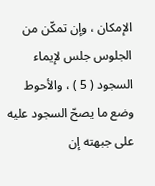الإمكان ، وإن تمكّن من الجلوس جلس لإيماء السجود ( 5 ) ، والأحوط وضع ما يصحّ السجود عليه على جبهته إن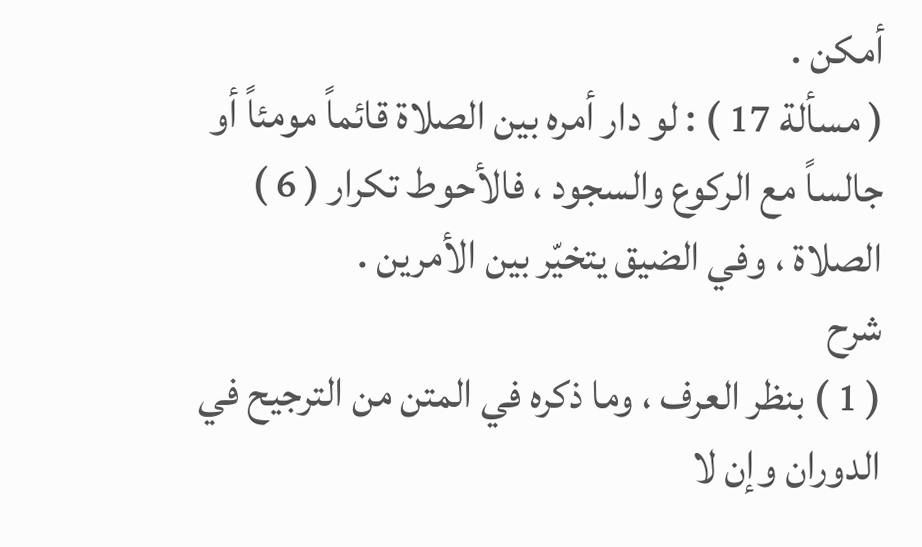أمكن .
( مسألة 17 ) : لو دار أمره بين الصلاة قائماً مومئاً أو جالساً مع الركوع والسجود ، فالأحوط تكرار ( 6 ) الصلاة ، وفي الضيق يتخيّر بين الأمرين .
شرح
( 1 ) بنظر العرف ، وما ذكره في المتن من الترجيح في الدوران وإن لا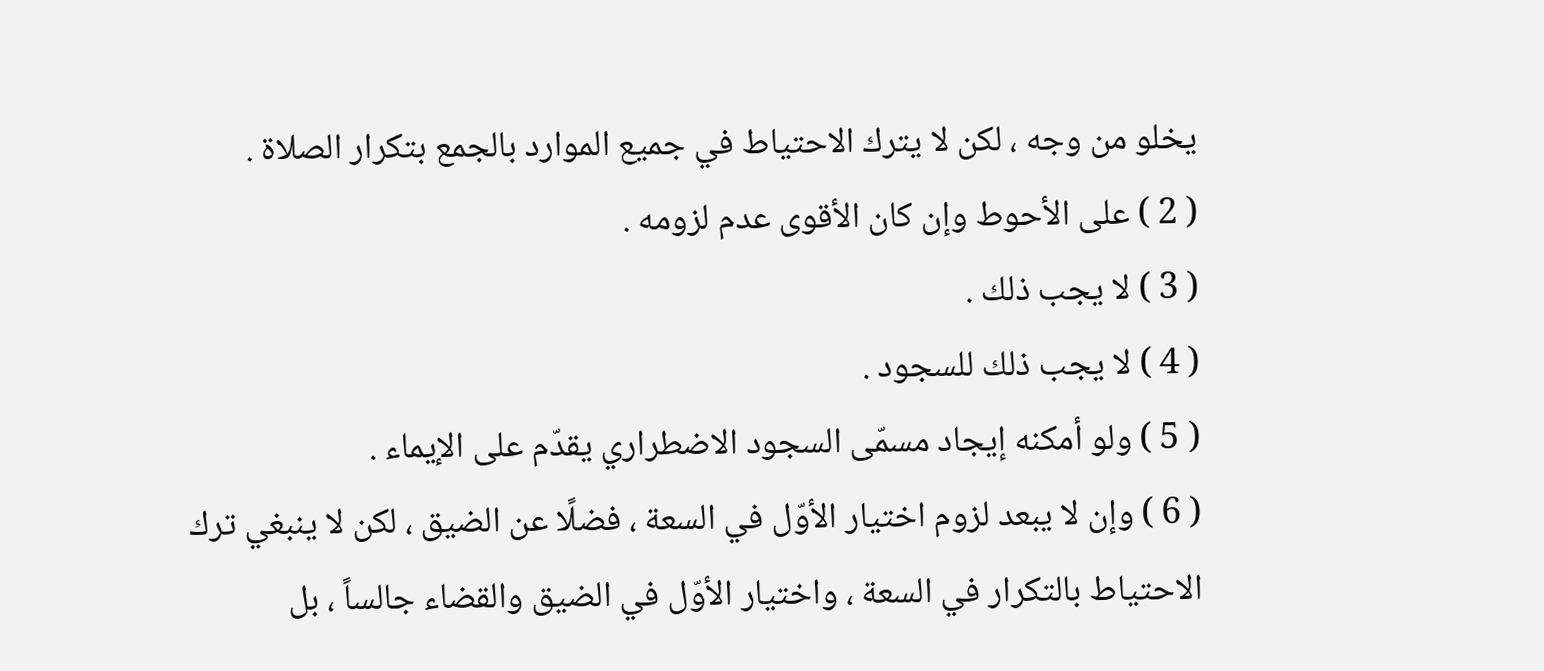يخلو من وجه ، لكن لا يترك الاحتياط في جميع الموارد بالجمع بتكرار الصلاة .
( 2 ) على الأحوط وإن كان الأقوى عدم لزومه .
( 3 ) لا يجب ذلك .
( 4 ) لا يجب ذلك للسجود .
( 5 ) ولو أمكنه إيجاد مسمّى السجود الاضطراري يقدّم على الإيماء .
( 6 ) وإن لا يبعد لزوم اختيار الأوّل في السعة ، فضلًا عن الضيق ، لكن لا ينبغي ترك الاحتياط بالتكرار في السعة ، واختيار الأوّل في الضيق والقضاء جالساً ، بل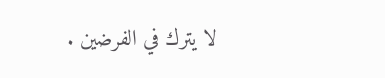لا يترك في الفرضين .